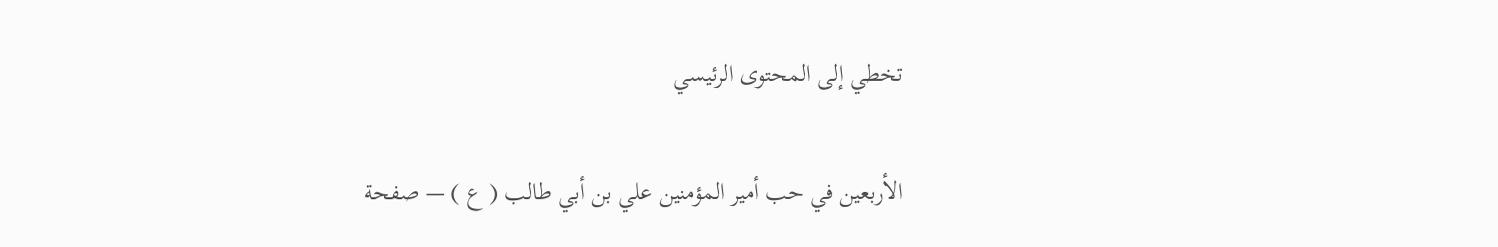تخطي إلى المحتوى الرئيسي

الأربعين في حب أمير المؤمنين علي بن أبي طالب ( ع ) — صفحة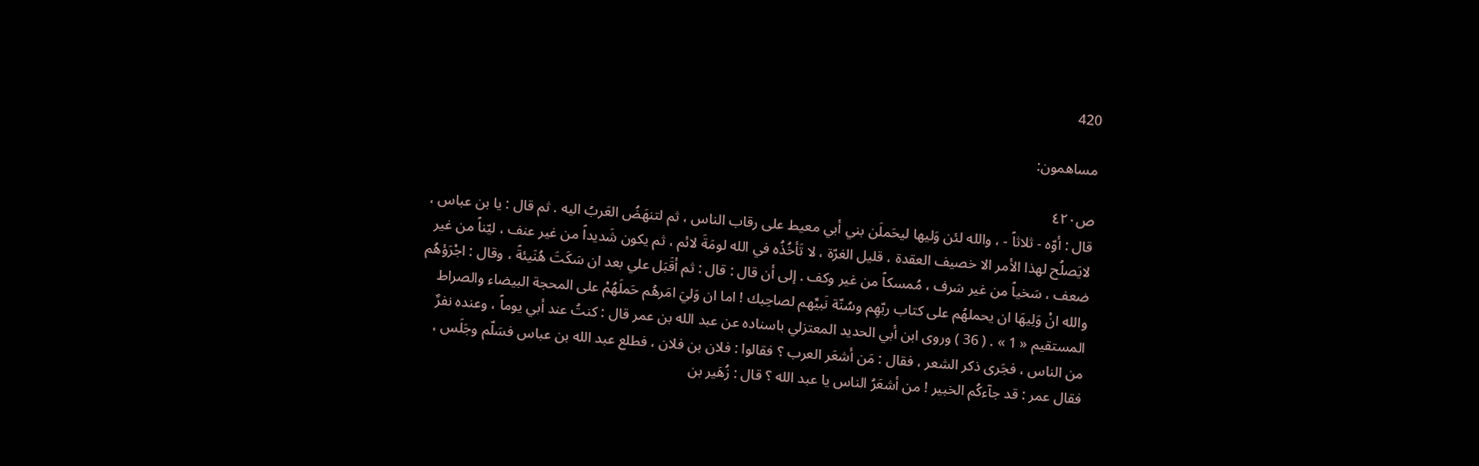420

مساهمون:

ص٤٢٠
قال : أوّه - ثلاثاً - ، والله لئن وَليها ليحَملَن بني أبي معيط على رقاب الناس ، ثم لتنهَضُ العَربُ اليه . ثم قال : يا بن عباس ، لايَصلُح لهذا الأمر الا خصيف العقدة ، قليل الغرّة ، لا تَأخُذُه في الله لومَةَ لائم ، ثم يكون شَديداً من غير عنف ، ليّناً من غير ضعف ، سَخياً من غير سَرف ، مُمسكاً من غير وكف . إلى أن قال : قال : ثم أقَبَل علي بعد ان سَكَتَ هُنَيئةً ، وقال : اجْرَؤهُم والله انْ وَلِيهَا ان يحملهُم على كتاب ربّهِم وسُنّة نَبيِّهم لصاحِبك ! اما ان وَليَ امَرهُم حَملَهُمْ على المحجة البيضاء والصراط المستقيم « 1 » . ( 36 ) وروى ابن أبي الحديد المعتزلي باسناده عن عبد الله بن عمر قال : كنتُ عند أبي يوماً ، وعنده نفرٌ من الناس ، فجَرى ذكر الشعر ، فقال : مَن أشعَر العرب ؟ فقالوا : فلان بن فلان ، فطلع عبد الله بن عباس فسَلّم وجَلَس ، فقال عمر : قد جآءكُم الخبير ! من أشعَرُ الناس يا عبد الله ؟ قال : زُهَير بن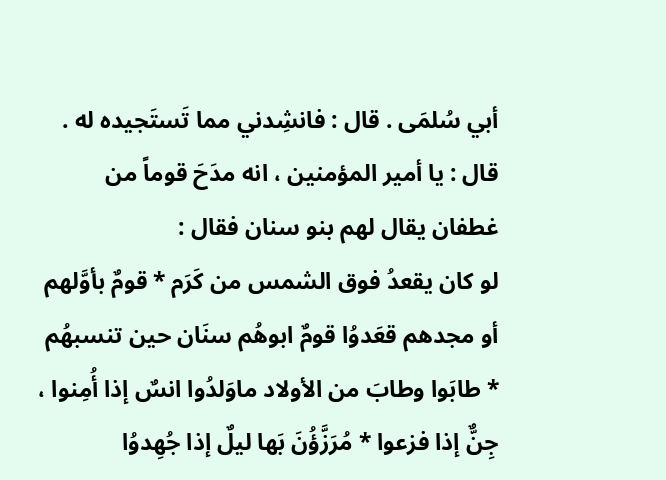أبي سُلمَى . قال : فانشِدني مما تَستَجيده له . قال : يا أمير المؤمنين ، انه مدَحَ قوماً من غطفان يقال لهم بنو سنان فقال :
لو كان يقعدُ فوق الشمس من كَرَم * قومٌ بأوَّلهم أو مجدهم قعَدوُا قومٌ ابوهُم سنَان حين تنسبهُم * طابَوا وطابَ من الأولاد ماوَلدُوا انسٌ إذا أُمِنوا ، جِنٌّ إذا فزعوا * مُرَزَّؤُنَ بَها ليلٌ إذا جُهِدوُا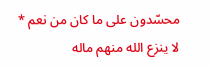محسّدون على ما كان من نعم * لا ينزع الله منهم ماله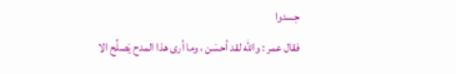حِسدوا
فقال عمر : والله لقد أحسَن ، وما أرى هذا المدح يَصلُح الا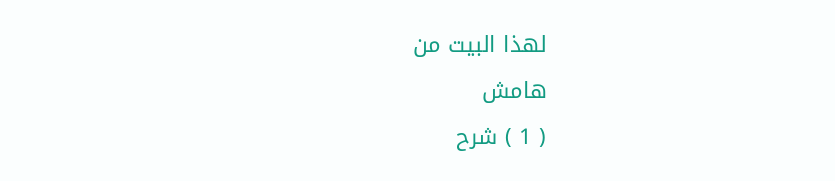لهذا البيت من
هامش
( 1 ) شرح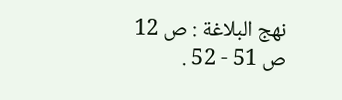نهج البلاغة : ص 12 ص 51 - 52 .